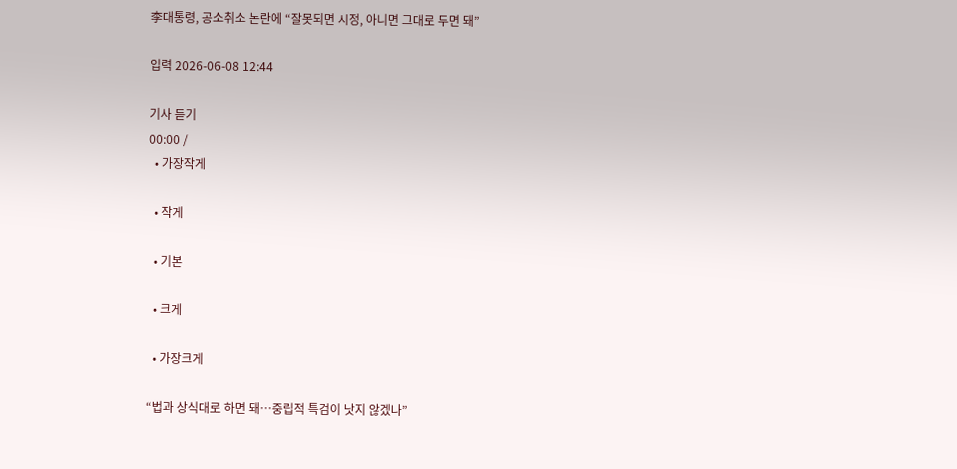李대통령, 공소취소 논란에 “잘못되면 시정, 아니면 그대로 두면 돼”

입력 2026-06-08 12:44

기사 듣기
00:00 /
  • 가장작게

  • 작게

  • 기본

  • 크게

  • 가장크게

“법과 상식대로 하면 돼…중립적 특검이 낫지 않겠나”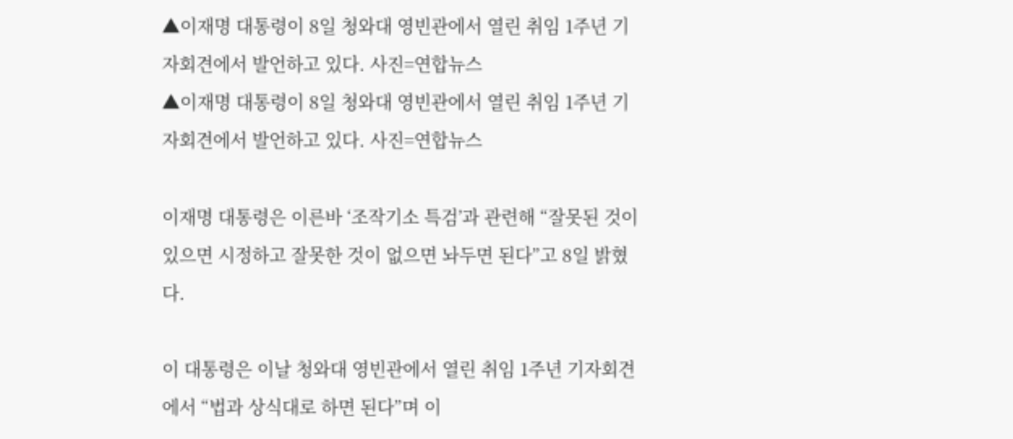▲이재명 대통령이 8일 청와대 영빈관에서 열린 취임 1주년 기자회견에서 발언하고 있다. 사진=연합뉴스
▲이재명 대통령이 8일 청와대 영빈관에서 열린 취임 1주년 기자회견에서 발언하고 있다. 사진=연합뉴스

이재명 대통령은 이른바 ‘조작기소 특검’과 관련해 “잘못된 것이 있으면 시정하고 잘못한 것이 없으면 놔두면 된다”고 8일 밝혔다.

이 대통령은 이날 청와대 영빈관에서 열린 취임 1주년 기자회견에서 “법과 상식대로 하면 된다”며 이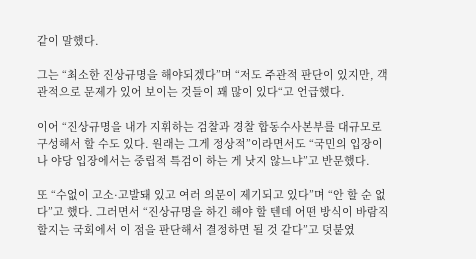같이 말했다.

그는 “최소한 진상규명을 해야되겠다”며 “저도 주관적 판단이 있지만, 객관적으로 문제가 있어 보이는 것들이 꽤 많이 있다“고 언급했다.

이어 “진상규명을 내가 지휘하는 검찰과 경찰 합동수사본부를 대규모로 구성해서 할 수도 있다. 원래는 그게 정상적”이라면서도 “국민의 입장이나 야당 입장에서는 중립적 특검이 하는 게 낫지 않느냐”고 반문했다.

또 “수없이 고소·고발돼 있고 여러 의문이 제기되고 있다”며 “안 할 순 없다”고 했다. 그러면서 “진상규명을 하긴 해야 할 텐데 어떤 방식이 바람직할지는 국회에서 이 점을 판단해서 결정하면 될 것 같다”고 덧붙였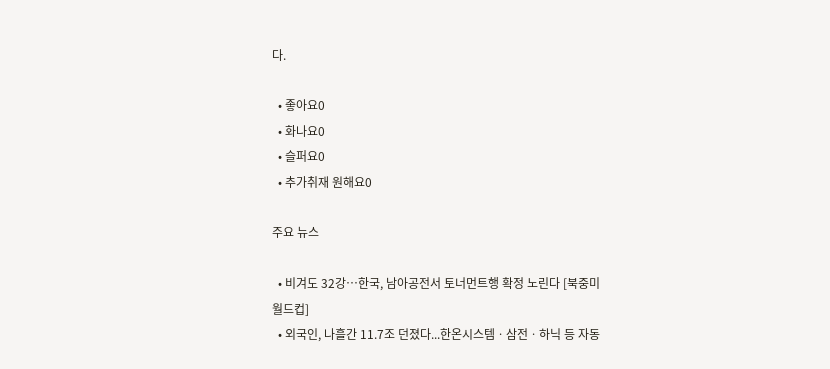다.

  • 좋아요0
  • 화나요0
  • 슬퍼요0
  • 추가취재 원해요0

주요 뉴스

  • 비겨도 32강…한국, 남아공전서 토너먼트행 확정 노린다 [북중미 월드컵]
  • 외국인, 나흘간 11.7조 던졌다...한온시스템ㆍ삼전ㆍ하닉 등 자동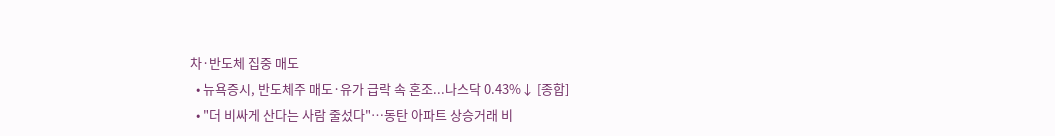차·반도체 집중 매도
  • 뉴욕증시, 반도체주 매도·유가 급락 속 혼조...나스닥 0.43%↓ [종합]
  • "더 비싸게 산다는 사람 줄섰다"…동탄 아파트 상승거래 비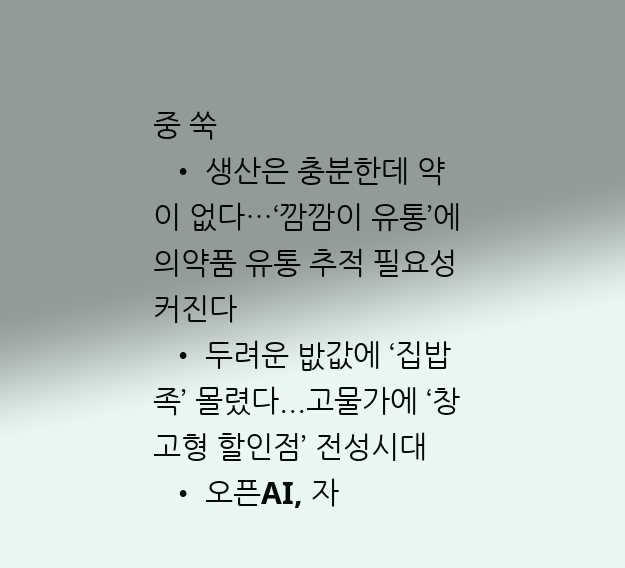중 쑥
  • 생산은 충분한데 약이 없다…‘깜깜이 유통’에 의약품 유통 추적 필요성 커진다
  • 두려운 밦값에 ‘집밥족’ 몰렸다...고물가에 ‘창고형 할인점’ 전성시대
  • 오픈AI, 자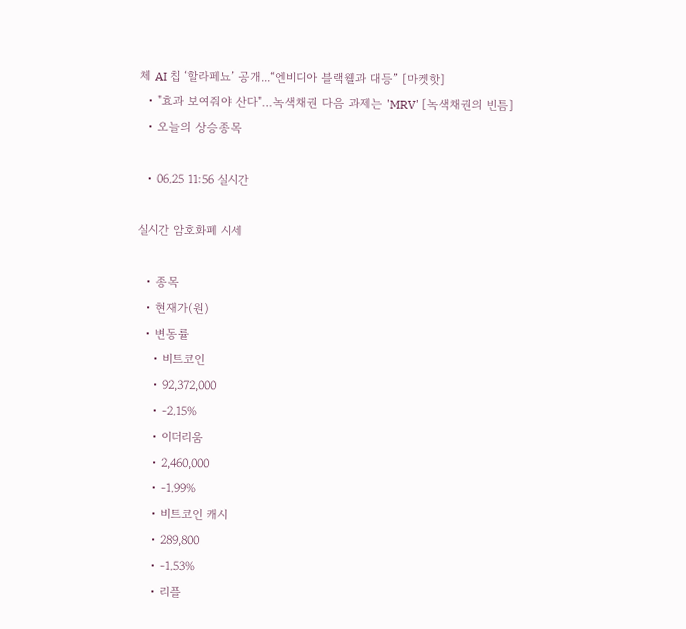체 AI 칩 ‘할라페뇨’ 공개...“엔비디아 블랙웰과 대등” [마켓핫]
  • "효과 보여줘야 산다"…녹색채권 다음 과제는 'MRV' [녹색채권의 빈틈]
  • 오늘의 상승종목

  • 06.25 11:56 실시간

실시간 암호화폐 시세

  • 종목
  • 현재가(원)
  • 변동률
    • 비트코인
    • 92,372,000
    • -2.15%
    • 이더리움
    • 2,460,000
    • -1.99%
    • 비트코인 캐시
    • 289,800
    • -1.53%
    • 리플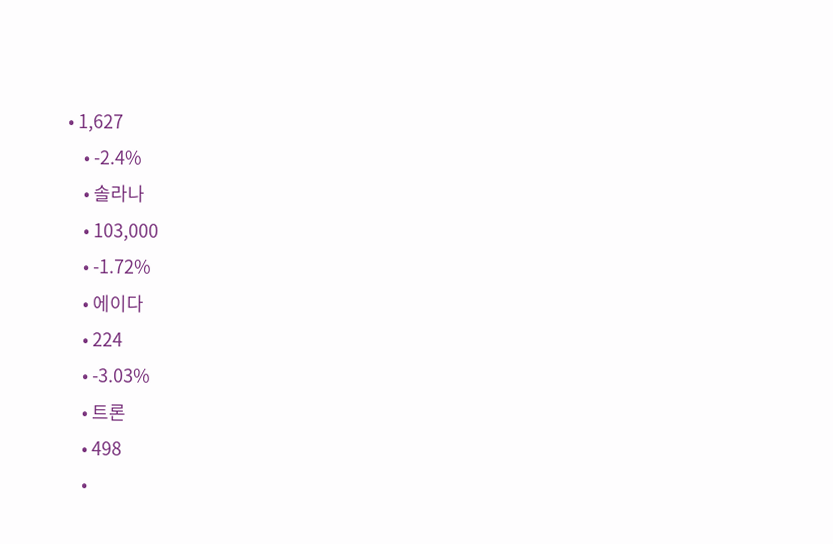• 1,627
    • -2.4%
    • 솔라나
    • 103,000
    • -1.72%
    • 에이다
    • 224
    • -3.03%
    • 트론
    • 498
    •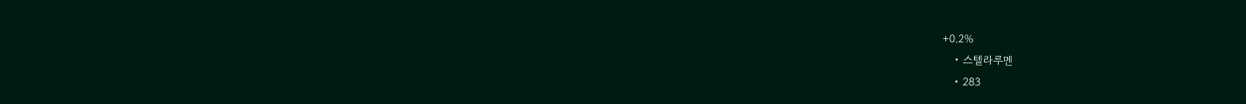+0.2%
    • 스텔라루멘
    • 283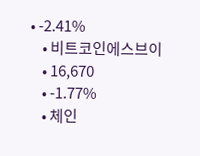• -2.41%
    • 비트코인에스브이
    • 16,670
    • -1.77%
    • 체인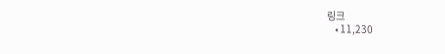링크
    • 11,230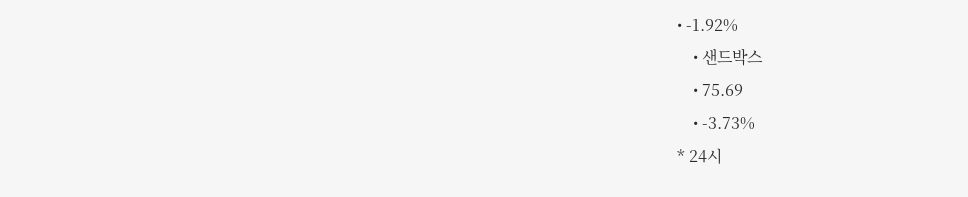• -1.92%
    • 샌드박스
    • 75.69
    • -3.73%
* 24시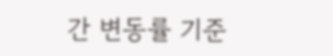간 변동률 기준